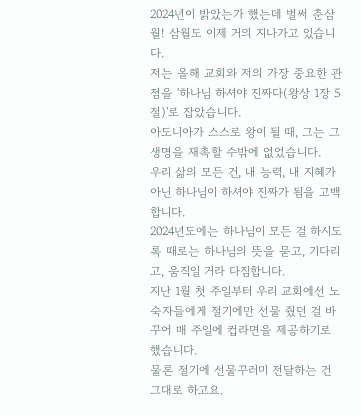2024년이 밝았는가 했는데 벌써 춘삼월! 삼월도 이제 거의 지나가고 있습니다.
저는 올해 교회와 저의 가장 중요한 관점을 '하나님 하셔야 진짜다(왕상 1장 5절)'로 잡았습니다.
아도니아가 스스로 왕이 될 때, 그는 그 생명을 재촉할 수밖에 없었습니다.
우리 삶의 모든 건, 내 능력, 내 지혜가 아닌 하나님이 하셔야 진짜가 됨을 고백합니다.
2024년도에는 하나님이 모든 걸 하시도록 때로는 하나님의 뜻을 묻고, 기다리고, 움직일 거라 다짐합니다.
지난 1월 첫 주일부터 우리 교회에선 노숙자들에게 절기에만 선물 줬던 걸 바꾸어 매 주일에 컵라면을 제공하기로 했습니다.
물론 절기에 선물꾸러미 전달하는 건 그대로 하고요.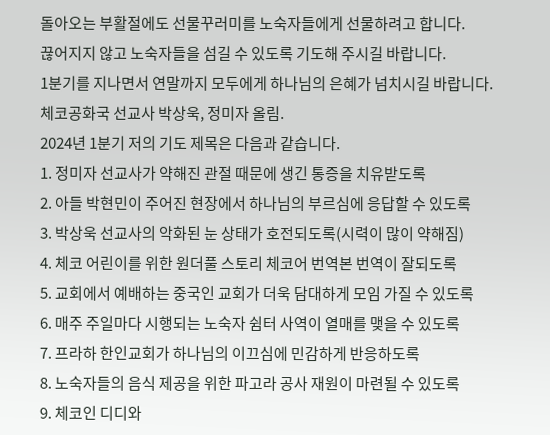돌아오는 부활절에도 선물꾸러미를 노숙자들에게 선물하려고 합니다.
끊어지지 않고 노숙자들을 섬길 수 있도록 기도해 주시길 바랍니다.
1분기를 지나면서 연말까지 모두에게 하나님의 은혜가 넘치시길 바랍니다.
체코공화국 선교사 박상욱, 정미자 올림.
2024년 1분기 저의 기도 제목은 다음과 같습니다.
1. 정미자 선교사가 약해진 관절 때문에 생긴 통증을 치유받도록
2. 아들 박현민이 주어진 현장에서 하나님의 부르심에 응답할 수 있도록
3. 박상욱 선교사의 악화된 눈 상태가 호전되도록(시력이 많이 약해짐)
4. 체코 어린이를 위한 원더풀 스토리 체코어 번역본 번역이 잘되도록
5. 교회에서 예배하는 중국인 교회가 더욱 담대하게 모임 가질 수 있도록
6. 매주 주일마다 시행되는 노숙자 쉼터 사역이 열매를 맺을 수 있도록
7. 프라하 한인교회가 하나님의 이끄심에 민감하게 반응하도록
8. 노숙자들의 음식 제공을 위한 파고라 공사 재원이 마련될 수 있도록
9. 체코인 디디와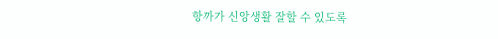항까가 신앙생활 잘할 수 있도록